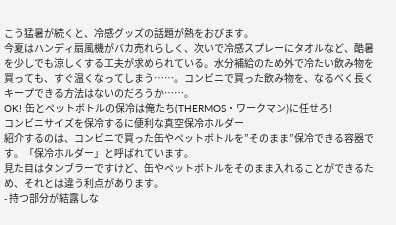こう猛暑が続くと、冷感グッズの話題が熱をおびます。
今夏はハンディ扇風機がバカ売れらしく、次いで冷感スプレーにタオルなど、酷暑を少しでも涼しくする工夫が求められている。水分補給のため外で冷たい飲み物を買っても、すぐ温くなってしまう……。コンビニで買った飲み物を、なるべく長くキープできる方法はないのだろうか……。
OK! 缶とペットボトルの保冷は俺たち(THERMOS・ワークマン)に任せろ!
コンビニサイズを保冷するに便利な真空保冷ホルダー
紹介するのは、コンビニで買った缶やペットボトルを”そのまま”保冷できる容器です。「保冷ホルダー」と呼ばれています。
見た目はタンブラーですけど、缶やペットボトルをそのまま入れることができるため、それとは違う利点があります。
- 持つ部分が結露しな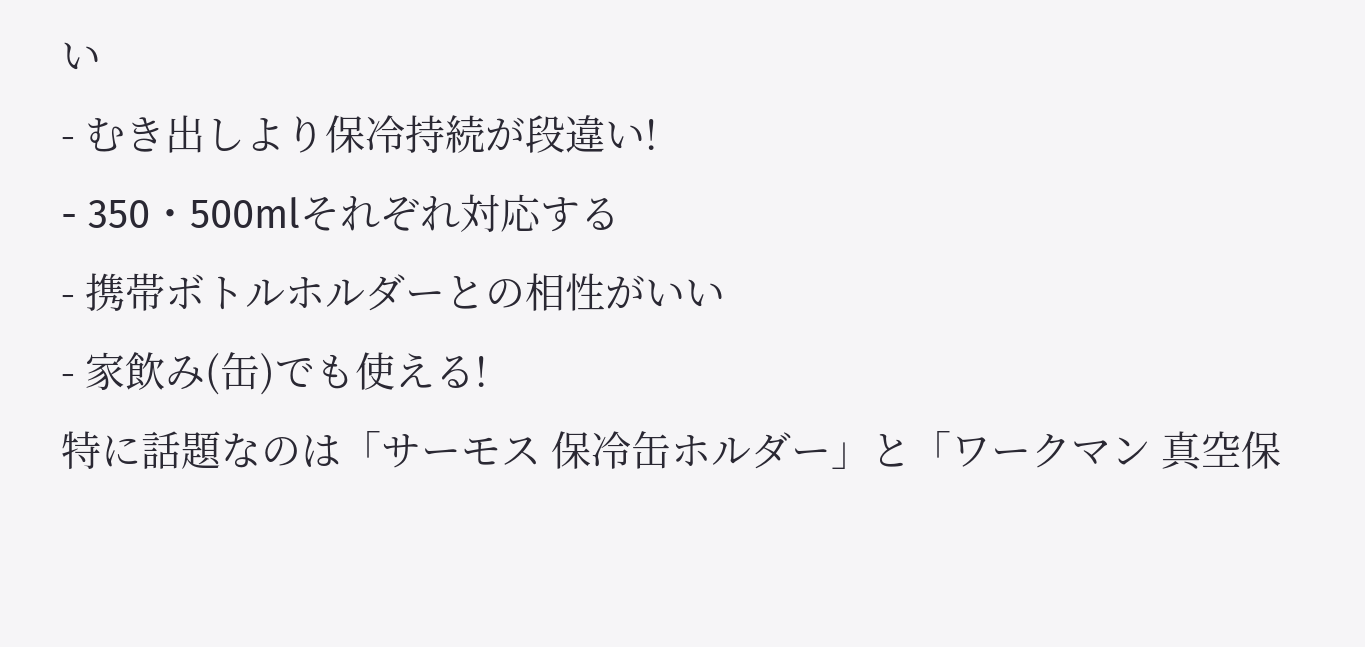い
- むき出しより保冷持続が段違い!
- 350・500mlそれぞれ対応する
- 携帯ボトルホルダーとの相性がいい
- 家飲み(缶)でも使える!
特に話題なのは「サーモス 保冷缶ホルダー」と「ワークマン 真空保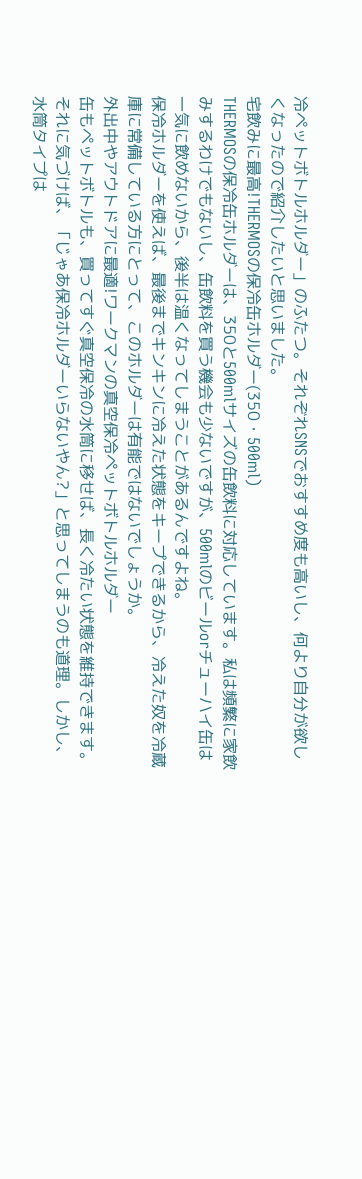冷ペットボトルホルダー」のふたつ。それぞれSNSでおすすめ度も高いし、何より自分が欲しくなったので紹介したいと思いました。
宅飲みに最高!THERMOSの保冷缶ホルダー(350・500ml)
THERMOSの保冷缶ホルダーは、350と500mlサイズの缶飲料に対応しています。私は頻繁に家飲みするわけでもないし、缶飲料を買う機会も少ないですが、500mlのビールorチューハイ缶は一気に飲めないから、後半は温くなってしまうことがあるんですよね。
保冷ホルダーを使えば、最後までキンキンに冷えた状態をキープできるから、冷えた奴を冷蔵庫に常備している方にとって、このホルダーは有能ではないでしょうか。
外出中やアウトドアに最適!ワークマンの真空保冷ペットボトルホルダー
缶もペットボトルも、買ってすぐ真空保冷の水筒に移せば、長く冷たい状態を維持できます。それに気づけば、「じゃあ保冷ホルダーいらないやん?」と思ってしまうのも道理。しかし、水筒タイプは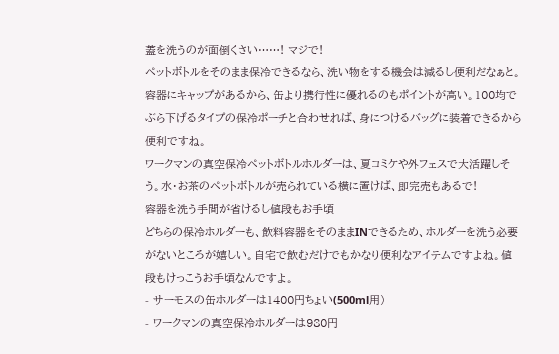蓋を洗うのが面倒くさい……! マジで!
ペットボトルをそのまま保冷できるなら、洗い物をする機会は減るし便利だなぁと。容器にキャップがあるから、缶より携行性に優れるのもポイントが高い。100均でぶら下げるタイプの保冷ポーチと合わせれば、身につけるバッグに装着できるから便利ですね。
ワークマンの真空保冷ペットボトルホルダーは、夏コミケや外フェスで大活躍しそう。水・お茶のペットボトルが売られている横に置けば、即完売もあるで!
容器を洗う手間が省けるし値段もお手頃
どちらの保冷ホルダーも、飲料容器をそのままINできるため、ホルダーを洗う必要がないところが嬉しい。自宅で飲むだけでもかなり便利なアイテムですよね。値段もけっこうお手頃なんですよ。
- サーモスの缶ホルダーは1400円ちょい(500ml用)
- ワークマンの真空保冷ホルダーは980円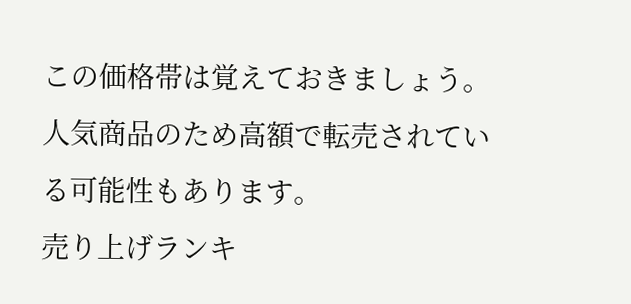この価格帯は覚えておきましょう。人気商品のため高額で転売されている可能性もあります。
売り上げランキ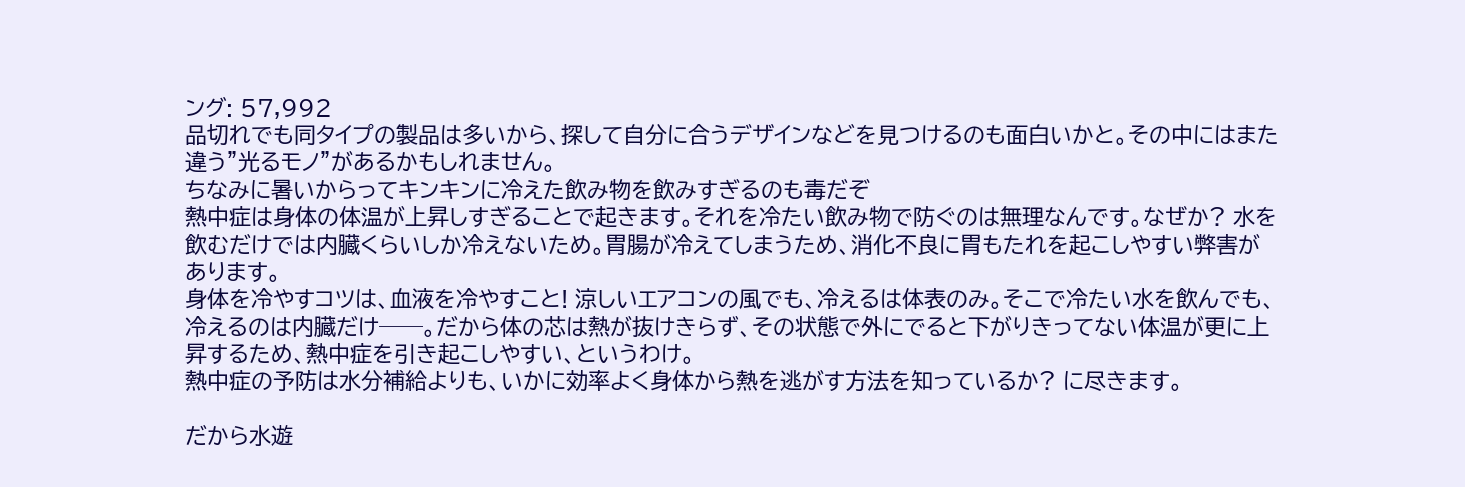ング: 57,992
品切れでも同タイプの製品は多いから、探して自分に合うデザインなどを見つけるのも面白いかと。その中にはまた違う”光るモノ”があるかもしれません。
ちなみに暑いからってキンキンに冷えた飲み物を飲みすぎるのも毒だぞ
熱中症は身体の体温が上昇しすぎることで起きます。それを冷たい飲み物で防ぐのは無理なんです。なぜか? 水を飲むだけでは内臓くらいしか冷えないため。胃腸が冷えてしまうため、消化不良に胃もたれを起こしやすい弊害があります。
身体を冷やすコツは、血液を冷やすこと! 涼しいエアコンの風でも、冷えるは体表のみ。そこで冷たい水を飲んでも、冷えるのは内臓だけ──。だから体の芯は熱が抜けきらず、その状態で外にでると下がりきってない体温が更に上昇するため、熱中症を引き起こしやすい、というわけ。
熱中症の予防は水分補給よりも、いかに効率よく身体から熱を逃がす方法を知っているか? に尽きます。

だから水遊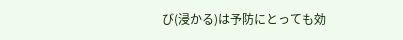び(浸かる)は予防にとっても効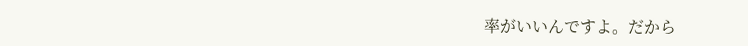率がいいんですよ。だから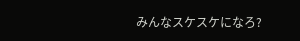みんなスケスケになろ?